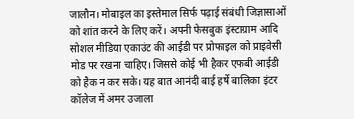जालौन। मोबाइल का इस्तेमाल सिर्फ पढ़ाई संबंधी जिज्ञासाओं को शांत करने के लिए करें। अपनी फेसबुक इंस्टाग्राम आदि सोशल मीडिया एकाउंट की आईडी पर प्रोफाइल को प्राइवेसी मोड पर रखना चाहिए। जिससे कोई भी हैकर एफबी आईडी को हैक न कर सके। यह बात आनंदी बाई हर्षे बालिका इंटर कॉलेज में अमर उजाला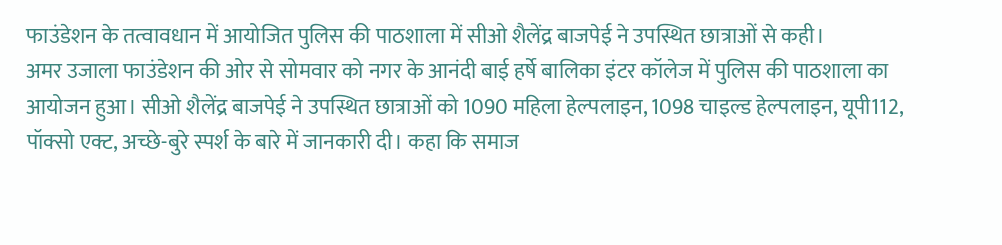फाउंडेशन के तत्वावधान में आयोजित पुलिस की पाठशाला में सीओ शैलेंद्र बाजपेई ने उपस्थित छात्राओं से कही।
अमर उजाला फाउंडेशन की ओर से सोमवार को नगर के आनंदी बाई हर्षे बालिका इंटर कॉलेज में पुलिस की पाठशाला का आयोजन हुआ। सीओ शैलेंद्र बाजपेई ने उपस्थित छात्राओं को 1090 महिला हेल्पलाइन, 1098 चाइल्ड हेल्पलाइन, यूपी112, पॉक्सो एक्ट, अच्छे-बुरे स्पर्श के बारे में जानकारी दी। कहा कि समाज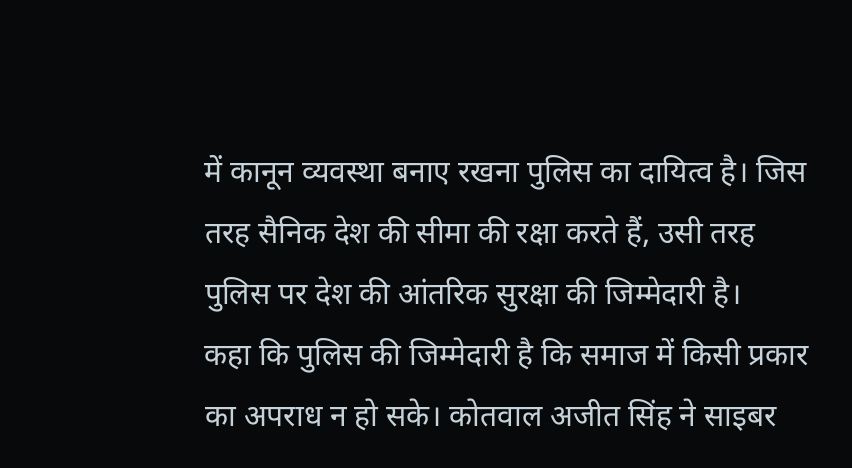में कानून व्यवस्था बनाए रखना पुलिस का दायित्व है। जिस तरह सैनिक देश की सीमा की रक्षा करते हैं, उसी तरह पुलिस पर देश की आंतरिक सुरक्षा की जिम्मेदारी है।
कहा कि पुलिस की जिम्मेदारी है कि समाज में किसी प्रकार का अपराध न हो सके। कोतवाल अजीत सिंह ने साइबर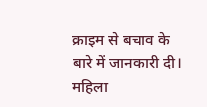क्राइम से बचाव के बारे में जानकारी दी। महिला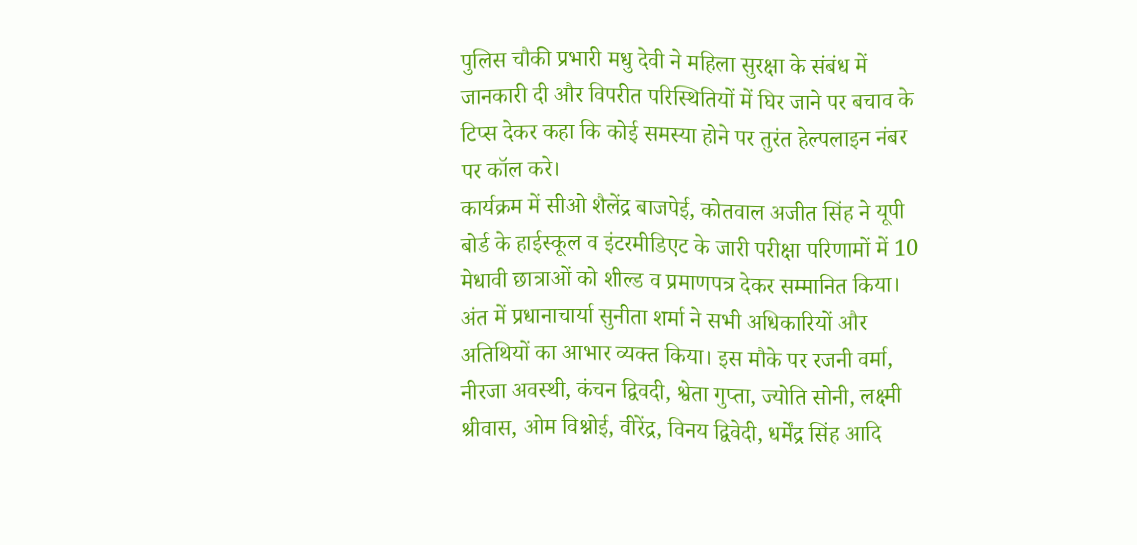पुलिस चौकी प्रभारी मधु देवी ने महिला सुरक्षा के संबंध में जानकारी दी और विपरीत परिस्थितियों में घिर जाने पर बचाव के टिप्स देकर कहा कि कोई समस्या होने पर तुरंत हेल्पलाइन नंबर पर कॉल करे।
कार्यक्रम में सीओ शैलेंद्र बाजपेई, कोतवाल अजीत सिंह ने यूपी बोर्ड के हाईस्कूल व इंटरमीडिएट के जारी परीक्षा परिणामों में 10 मेधावी छात्राओं को शील्ड व प्रमाणपत्र देकर सम्मानित किया। अंत में प्रधानाचार्या सुनीता शर्मा ने सभी अधिकारियों और अतिथियों का आभार व्यक्त किया। इस मौके पर रजनी वर्मा, नीरजा अवस्थी, कंचन द्विवदी, श्वेता गुप्ता, ज्योति सोनी, लक्ष्मी श्रीवास, ओम विश्नोई, वीरेंद्र, विनय द्विवेदी, धर्मेंद्र सिंह आदि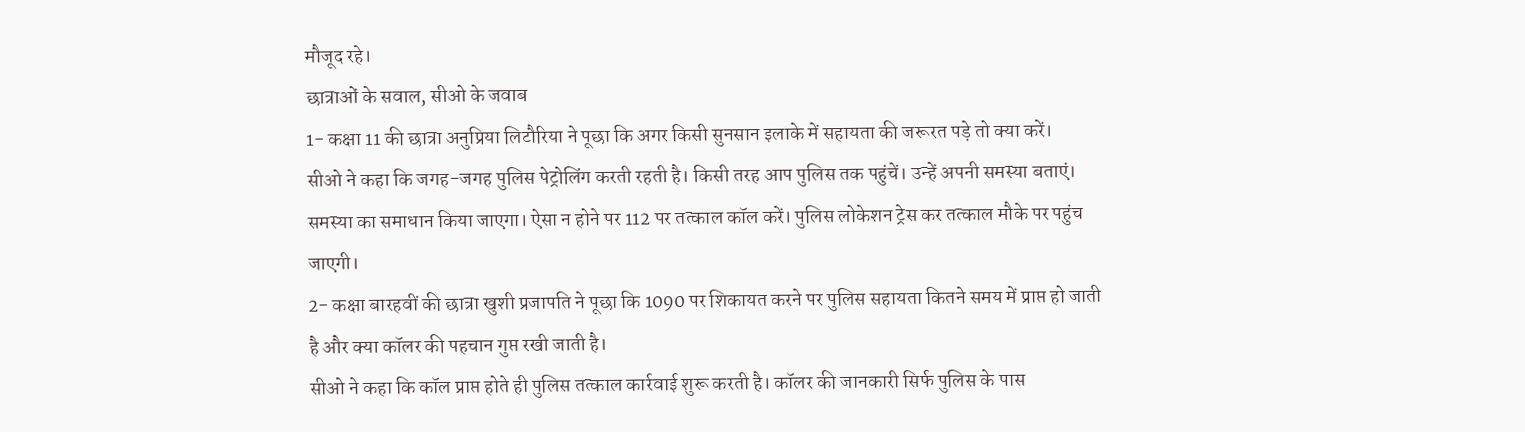मौजूद रहे।
छात्राओं के सवाल, सीओ के जवाब
1- कक्षा 11 की छात्रा अनुप्रिया लिटौरिया ने पूछा कि अगर किसी सुनसान इलाके में सहायता की जरूरत पड़े तो क्या करें।
सीओ ने कहा कि जगह-जगह पुलिस पेट्रोलिंग करती रहती है। किसी तरह आप पुलिस तक पहुंचें। उन्हें अपनी समस्या बताएं। समस्या का समाधान किया जाएगा। ऐसा न होने पर 112 पर तत्काल कॉल करें। पुलिस लोकेशन ट्रेस कर तत्काल मौके पर पहुंच जाएगी।
2- कक्षा बारहवीं की छात्रा खुशी प्रजापति ने पूछा कि 1090 पर शिकायत करने पर पुलिस सहायता कितने समय में प्राप्त हो जाती है और क्या कॉलर की पहचान गुप्त रखी जाती है।
सीओ ने कहा कि कॉल प्राप्त होते ही पुलिस तत्काल कार्रवाई शुरू करती है। कॉलर की जानकारी सिर्फ पुलिस के पास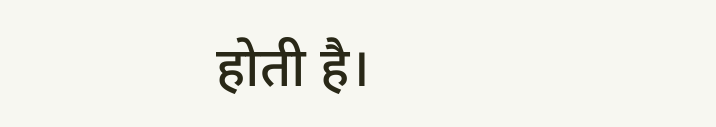होती है।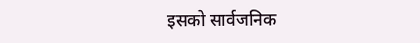इसको सार्वजनिक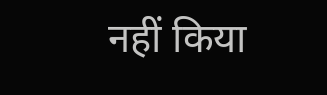नहीं किया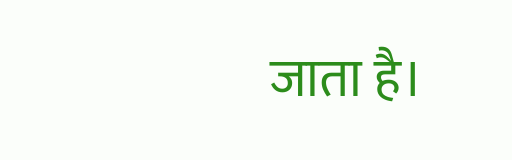जाता है।